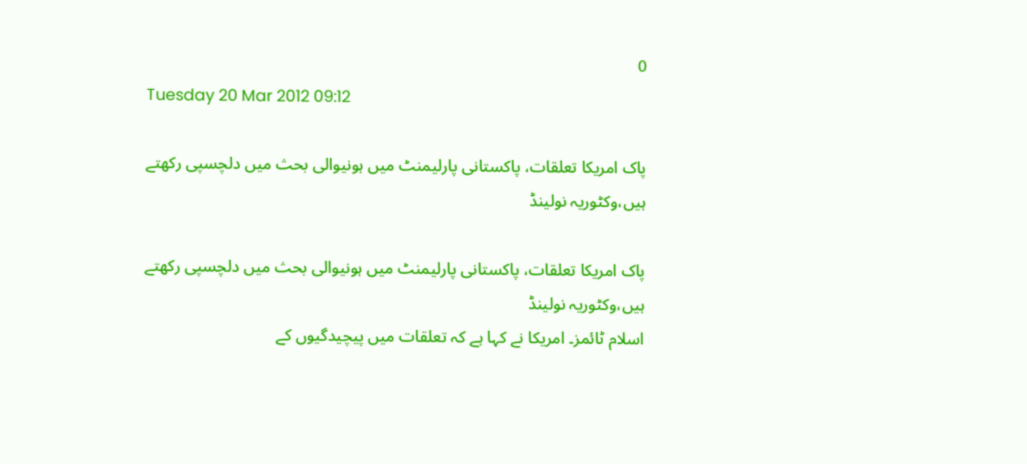0
Tuesday 20 Mar 2012 09:12

پاک امریکا تعلقات، پاکستانی پارلیمنٹ میں ہونیوالی بحث میں دلچسپی رکھتے ہیں،وکٹوریہ نولینڈ

پاک امریکا تعلقات، پاکستانی پارلیمنٹ میں ہونیوالی بحث میں دلچسپی رکھتے ہیں،وکٹوریہ نولینڈ
اسلام ٹائمز۔ امریکا نے کہا ہے کہ تعلقات میں پیچیدگیوں کے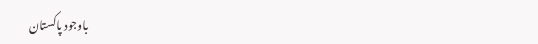باوجود پاکستان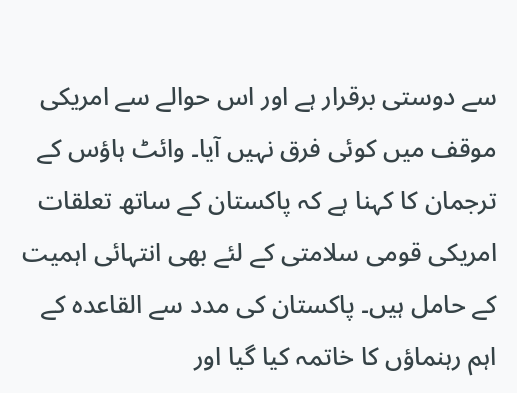سے دوستی برقرار ہے اور اس حوالے سے امریکی موقف میں کوئی فرق نہیں آیا۔ وائٹ ہاؤس کے ترجمان کا کہنا ہے کہ پاکستان کے ساتھ تعلقات امریکی قومی سلامتی کے لئے بھی انتہائی اہمیت کے حامل ہیں۔ پاکستان کی مدد سے القاعدہ کے اہم رہنماؤں کا خاتمہ کیا گیا اور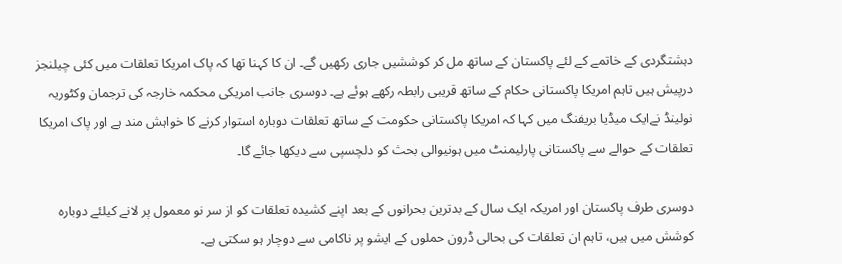دہشتگردی کے خاتمے کے لئے پاکستان کے ساتھ مل کر کوششیں جاری رکھیں گے۔ ان کا کہنا تھا کہ پاک امریکا تعلقات میں کئی چیلنجز درپیش ہیں تاہم امریکا پاکستانی حکام کے ساتھ قریبی رابطہ رکھے ہوئے ہے۔ دوسری جانب امریکی محکمہ خارجہ کی ترجمان وکٹوریہ نولینڈ نےایک میڈیا بریفنگ میں کہا کہ امریکا پاکستانی حکومت کے ساتھ تعلقات دوبارہ استوار کرنے کا خواہش مند ہے اور پاک امریکا تعلقات کے حوالے سے پاکستانی پارلیمنٹ میں ہونیوالی بحث کو دلچسپی سے دیکھا جائے گا۔

دوسری طرف پاکستان اور امریکہ ایک سال کے بدترین بحرانوں کے بعد اپنے کشیدہ تعلقات کو از سر نو معمول پر لانے کیلئے دوبارہ کوشش میں ہیں، تاہم ان تعلقات کی بحالی ڈرون حملوں کے ایشو پر ناکامی سے دوچار ہو سکتی ہے۔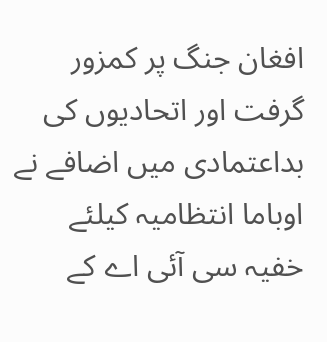افغان جنگ پر کمزور گرفت اور اتحادیوں کی بداعتمادی میں اضافے نے اوباما انتظامیہ کیلئے خفیہ سی آئی اے کے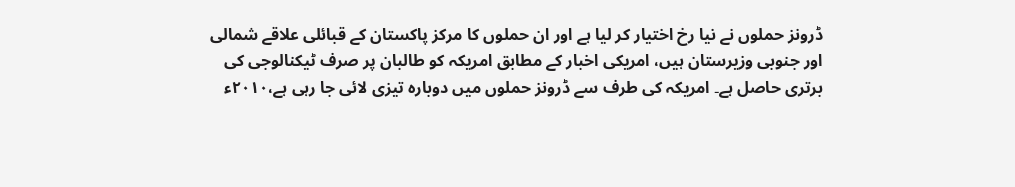ڈرونز حملوں نے نیا رخ اختیار کر لیا ہے اور ان حملوں کا مرکز پاکستان کے قبائلی علاقے شمالی اور جنوبی وزیرستان ہیں، امریکی اخبار کے مطابق امریکہ کو طالبان پر صرف ٹیکنالوجی کی برتری حاصل ہے۔ امریکہ کی طرف سے ڈرونز حملوں میں دوبارہ تیزی لائی جا رہی ہے،۲۰۱۰ء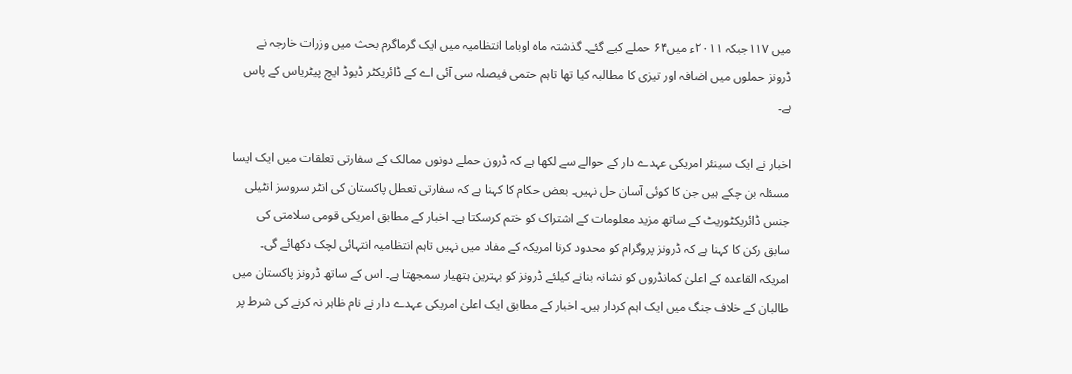میں ۱۱۷جبکہ ۲۰۱۱ء میں۶۴ حملے کیے گئے۔ گذشتہ ماہ اوباما انتظامیہ میں ایک گرماگرم بحث میں وزرات خارجہ نے ڈرونز حملوں میں اضافہ اور تیزی کا مطالبہ کیا تھا تاہم حتمی فیصلہ سی آئی اے کے ڈائریکٹر ڈیوڈ ایچ پیٹریاس کے پاس ہے۔

اخبار نے ایک سینئر امریکی عہدے دار کے حوالے سے لکھا ہے کہ ڈرون حملے دونوں ممالک کے سفارتی تعلقات میں ایک ایسا مسئلہ بن چکے ہیں جن کا کوئی آسان حل نہیں۔ بعض حکام کا کہنا ہے کہ سفارتی تعطل پاکستان کی انٹر سروسز انٹیلی جنس ڈائریکٹوریٹ کے ساتھ مزید معلومات کے اشتراک کو ختم کرسکتا ہے۔ اخبار کے مطابق امریکی قومی سلامتی کی سابق رکن کا کہنا ہے کہ ڈرونز پروگرام کو محدود کرنا امریکہ کے مفاد میں نہیں تاہم انتظامیہ انتہائی لچک دکھائے گی۔ امریکہ القاعدہ کے اعلیٰ کمانڈروں کو نشانہ بنانے کیلئے ڈرونز کو بہترین ہتھیار سمجھتا ہے۔ اس کے ساتھ ڈرونز پاکستان میں طالبان کے خلاف جنگ میں ایک اہم کردار ہیں۔ اخبار کے مطابق ایک اعلیٰ امریکی عہدے دار نے نام ظاہر نہ کرنے کی شرط پر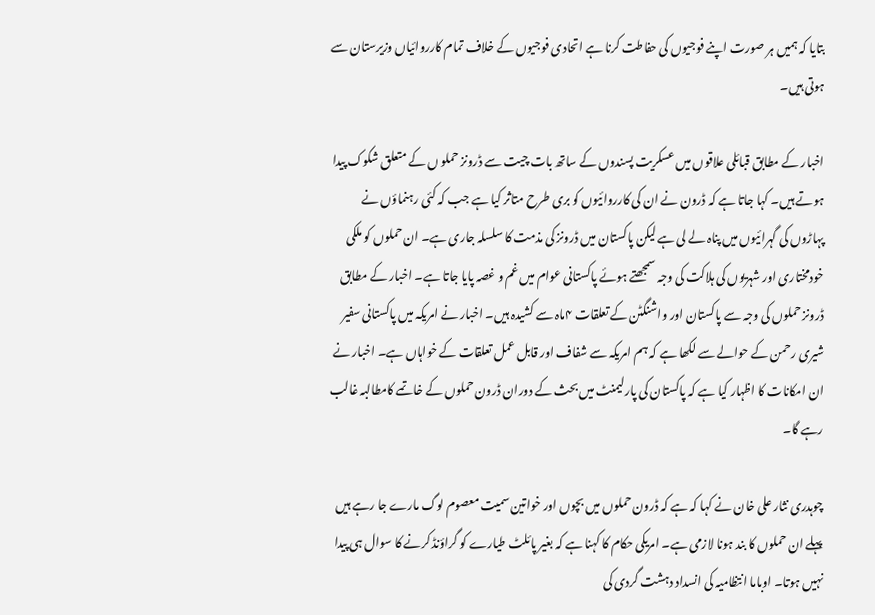بتایا کہ ہمیں ہر صورت اپنے فوجیوں کی حفاطت کرنا ہے اتحادی فوجیوں کے خلاف تمام کارروائیاں وزیرستان سے ہوتی ہیں۔

اخبار کے مطابق قبائلی علاقوں میں عسکریت پسندوں کے ساتھ بات چیت سے ڈرونز حملو ں کے متعلق شکوک پیدا ہوتے ہیں۔ کہا جاتا ہے کہ ڈرون نے ان کی کارروائیوں کو بری طرح متاثر کیا ہے جب کہ کئی رہنماؤں نے پہاڑوں کی گہرائیوں میں پناہ لے لی ہے لیکن پاکستان میں ڈرونز کی مذمت کا سلسلہ جاری ہے۔ ان حملوں کو ملکی خودمختاری اور شہریوں کی ہلاکت کی وجہ سمجھتے ہوئے پاکستانی عوام میں غم و غصہ پایا جاتا ہے۔ اخبار کے مطابق ڈرونز حملوں کی وجہ سے پاکستان اور واشنگٹن کے تعلقات ۴ماہ سے کشیدہ ہیں۔ اخبار نے امریکہ میں پاکستانی سفیر شیری رحمن کے حوالے سے لکھا ہے کہ ہم امریکہ سے شفاف اور قابل عمل تعلقات کے خواہاں ہے۔ اخبار نے ان امکانات کا اظہار کیا ہے کہ پاکستان کی پارلیمنٹ میں بحث کے دوران ڈرون حملوں کے خاتمے کامطالبہ غالب رہے گا۔

چوہدری نثار علی خان نے کہا کہ ہے کہ ڈرون حملوں میں بچوں اور خواتین سمیت معصوم لوگ مارے جا رہے ہیں پہلے ان حملوں کا بند ہونا لازمی ہے۔ امریکی حکام کا کہنا ہے کہ بغیر پائلٹ طیارے کو گراؤنڈ کرنے کا سوال ہی پیدا نہیں ہوتا۔ اوباما انتظامیہ کی انسداد دہشت گردی کی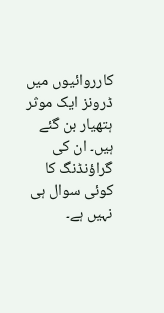کارروائیوں میں ڈرونز ایک موثر ہتھیار بن گئے ہیں۔ ان کی گراؤنڈنگ کا کوئی سوال ہی نہیں ہے۔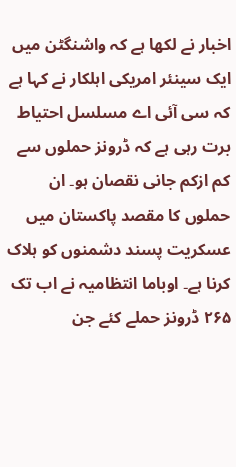اخبار نے لکھا ہے کہ واشنگٹن میں ایک سینئر امریکی اہلکار نے کہا ہے کہ سی آئی اے مسلسل احتیاط برت رہی ہے کہ ڈرونز حملوں سے کم ازکم جانی نقصان ہو۔ ان حملوں کا مقصد پاکستان میں عسکریت پسند دشمنوں کو ہلاک کرنا ہے۔ اوباما انتظامیہ نے اب تک ۲۶۵ ڈرونز حملے کئے جن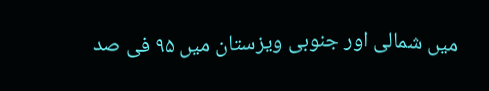میں شمالی اور جنوبی ویزستان میں ۹۵ فی صد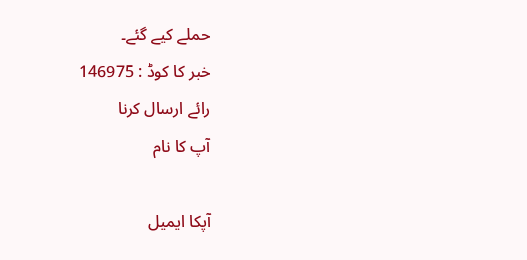حملے کیے گئے۔
خبر کا کوڈ : 146975
رائے ارسال کرنا
آپ کا نام

آپکا ایمیل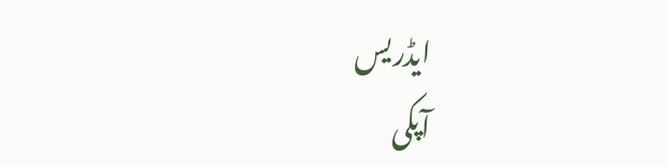ایڈریس
آپکی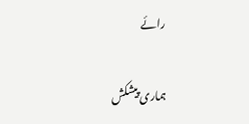رائے

ہماری پیشکش